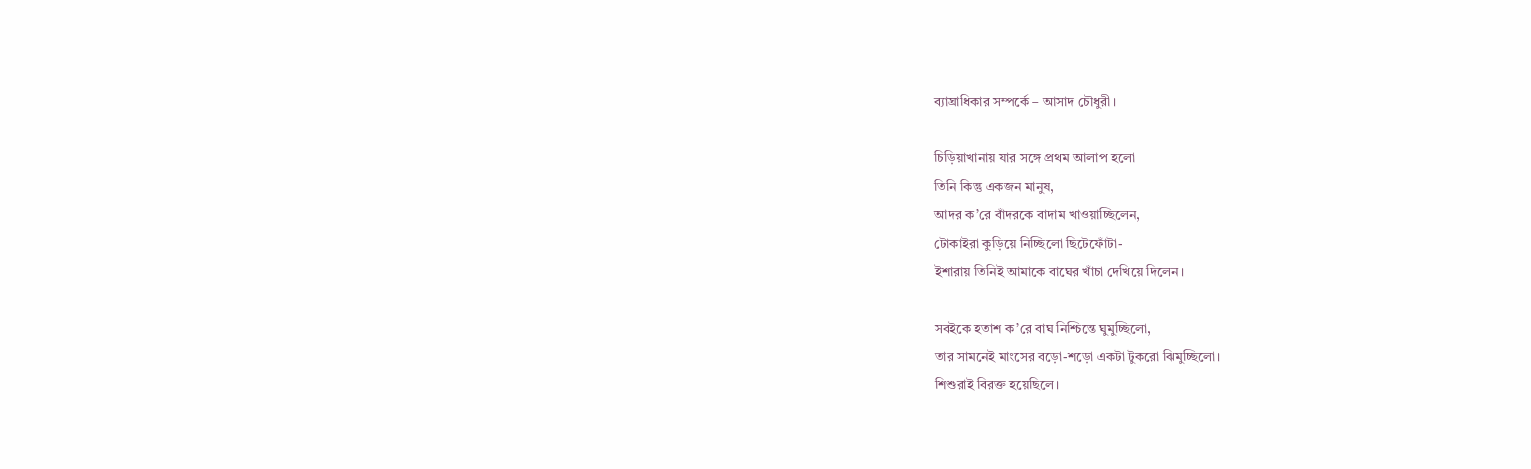ব্যাঘ্রাধিকার সম্পর্কে – আসাদ চৌধুরী।

চিড়িয়াখানায় যার সঙ্গে প্রথম আলাপ হলো
তিনি কিন্তু একজন মানুষ,
আদর ক’রে বাঁদরকে বাদাম খাওয়াচ্ছিলেন,
টোকাইরা কুড়িয়ে নিচ্ছিলো ছিটেফোঁটা-
ইশারায় তিনিই আমাকে বাঘের খাঁচা দেখিয়ে দিলেন।

সবইকে হতাশ ক’রে বাঘ নিশ্চিন্তে ঘুমুচ্ছিলো,
তার সামনেই মাংসের বড়ো-শড়ো একটা টুকরো ঝিমুচ্ছিলো।
শিশুরাই বিরক্ত হয়েছিলে।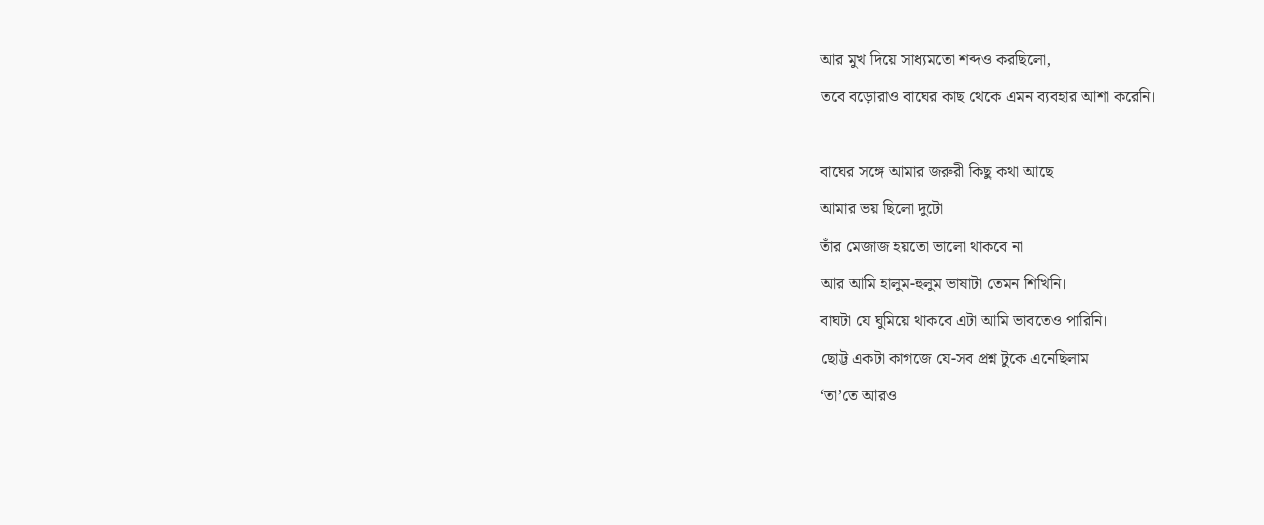আর মুখ দিয়ে সাধ্যমতো শব্দও করছিলো,
তবে বড়োরাও বাঘের কাছ থেকে এমন ব্যবহার আশা করেনি।

বাঘের সঙ্গে আমার জরুরী কিছু কথা আছে
আমার ভয় ছিলো দুটো
তাঁর মেজাজ হয়তো ভালো থাকবে না
আর আমি হালুম-হুলুম ভাষাটা তেমন শিখিনি।
বাঘটা যে ঘুমিয়ে থাকবে এটা আমি ভাবতেও পারিনি।
ছোট্ট একটা কাগজে যে-সব প্রশ্ন টুকে এনেছিলাম
‘তা’তে আরও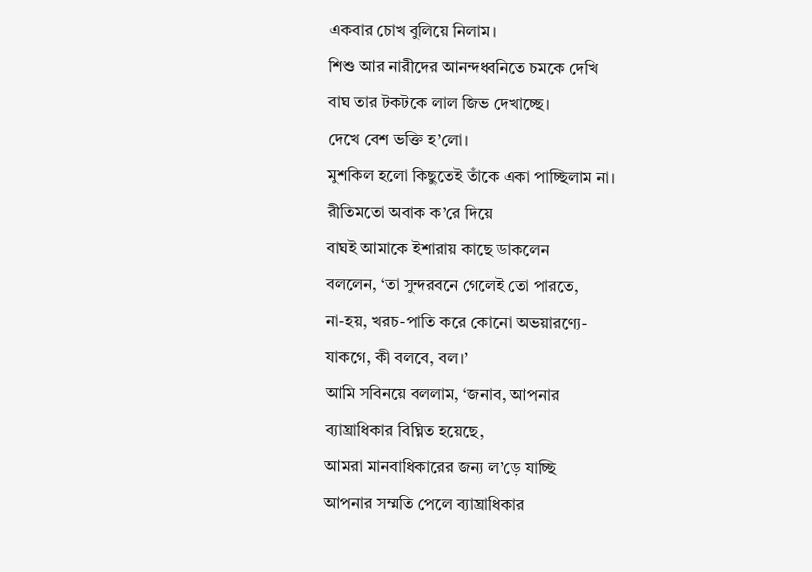একবার চোখ বুলিয়ে নিলাম।
শিশু আর নারীদের আনন্দধ্বনিতে চমকে দেখি
বাঘ তার টকটকে লাল জিভ দেখাচ্ছে।
দেখে বেশ ভক্তি হ’লো।
মুশকিল হলো কিছুতেই তাঁকে একা পাচ্ছিলাম না।
রীতিমতো অবাক ক’রে দিয়ে
বাঘই আমাকে ইশারায় কাছে ডাকলেন
বললেন, ‘তা সুন্দরবনে গেলেই তো পারতে,
না-হয়, খরচ-পাতি করে কোনো অভয়ারণ্যে-
যাকগে, কী বলবে, বল।’
আমি সবিনয়ে বললাম, ‘জনাব, আপনার
ব্যাঘ্রাধিকার বিঘ্নিত হয়েছে,
আমরা মানবাধিকারের জন্য ল’ড়ে যাচ্ছি
আপনার সম্মতি পেলে ব্যাঘ্রাধিকার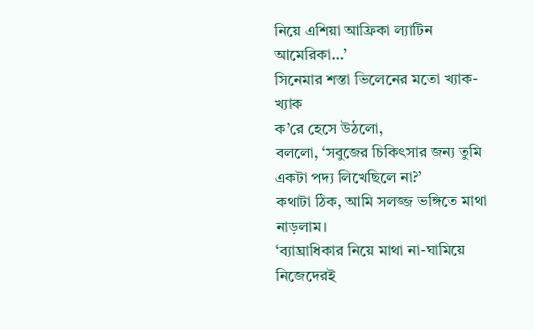নিয়ে এশিয়া আফ্রিকা ল্যাটিন আমেরিকা…’
সিনেমার শস্তা ভিলেনের মতো খ্যাক-খ্যাক
ক’রে হেসে উঠলো,
বললো, ‘সবুজের চিকিৎসার জন্য তুমি
একটা পদ্য লিখেছিলে না?’
কথাটা ঠিক, আমি সলজ্জ ভঙ্গিতে মাথা নাড়লাম।
‘ব্যাঘ্রাধিকার নিয়ে মাথা না-ঘামিয়ে
নিজেদেরই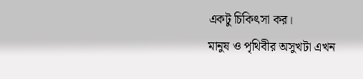একটু চিকিৎসা কর।
মানুষ ও পৃথিবীর অসুখটা এখন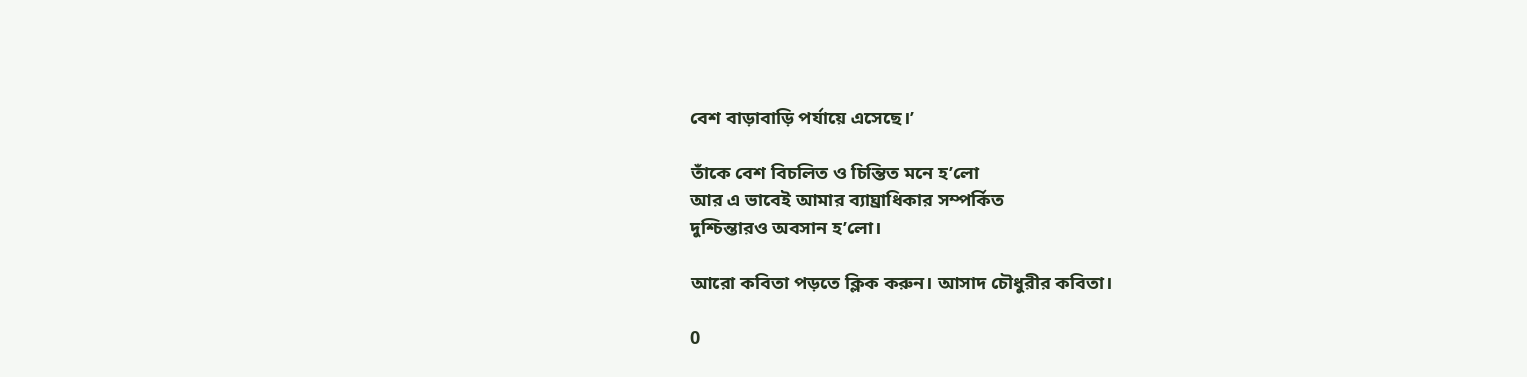বেশ বাড়াবাড়ি পর্যায়ে এসেছে।’

তাঁকে বেশ বিচলিত ও চিন্তিত মনে হ’লো
আর এ ভাবেই আমার ব্যাঘ্রাধিকার সম্পর্কিত
দুশ্চিন্তারও অবসান হ’লো।

আরো কবিতা পড়তে ক্লিক করুন। আসাদ চৌধুরীর কবিতা।

0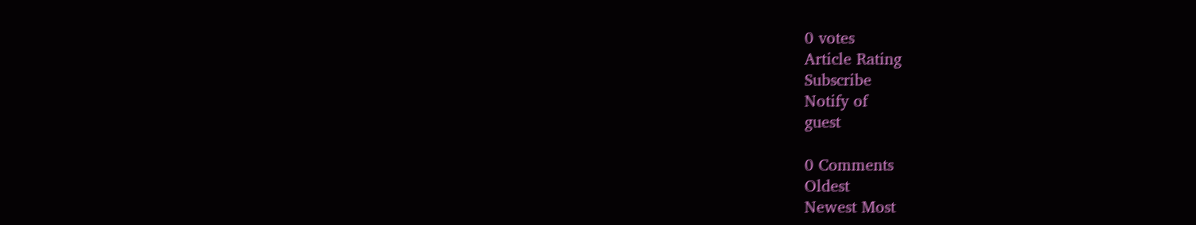0 votes
Article Rating
Subscribe
Notify of
guest

0 Comments
Oldest
Newest Most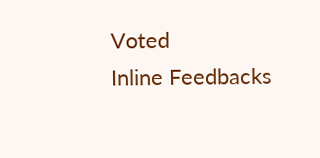Voted
Inline Feedbacks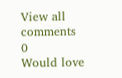View all comments
0
Would love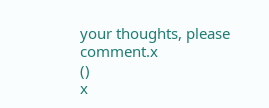your thoughts, please comment.x
()
x